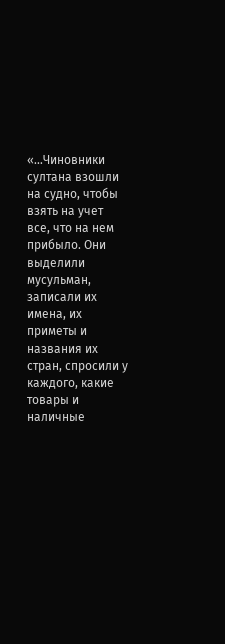«…Чиновники султана взошли на судно, чтобы взять на учет все, что на нем прибыло. Они выделили мусульман, записали их имена, их приметы и названия их стран, спросили у каждого, какие товары и наличные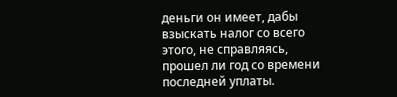деньги он имеет, дабы взыскать налог со всего этого, не справляясь, прошел ли год со времени последней уплаты.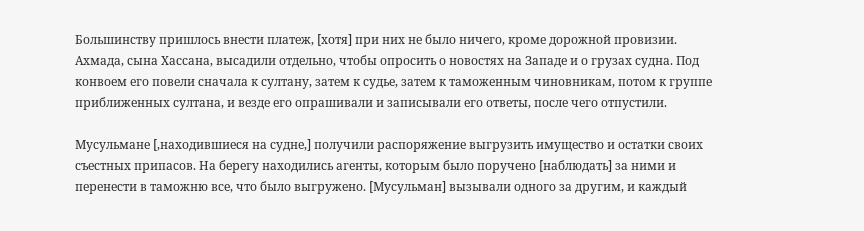Большинству пришлось внести платеж, [хотя] при них не было ничего, кроме дорожной провизии. Ахмада, сына Хассана, высадили отдельно, чтобы опросить о новостях на Западе и о грузах судна. Под конвоем его повели сначала к султану, затем к судье, затем к таможенным чиновникам, потом к группе приближенных султана, и везде его опрашивали и записывали его ответы, после чего отпустили.

Мусульмане [,находившиеся на судне,] получили распоряжение выгрузить имущество и остатки своих съестных припасов. На берегу находились агенты, которым было поручено [наблюдать] за ними и перенести в таможню все, что было выгружено. [Мусульман] вызывали одного за другим, и каждый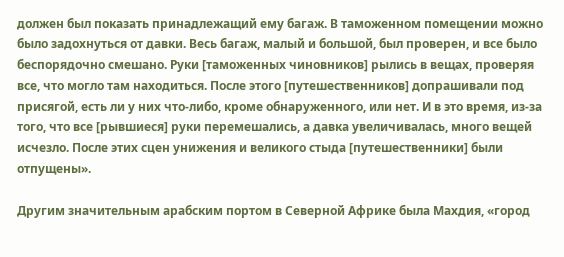должен был показать принадлежащий ему багаж. В таможенном помещении можно было задохнуться от давки. Весь багаж, малый и большой, был проверен, и все было беспорядочно смешано. Руки [таможенных чиновников] рылись в вещах, проверяя все, что могло там находиться. После этого [путешественников] допрашивали под присягой, есть ли у них что-либо, кроме обнаруженного, или нет. И в это время, из-за того, что все [рывшиеся] руки перемешались, а давка увеличивалась, много вещей исчезло. После этих сцен унижения и великого стыда [путешественники] были отпущены».

Другим значительным арабским портом в Северной Африке была Махдия, «город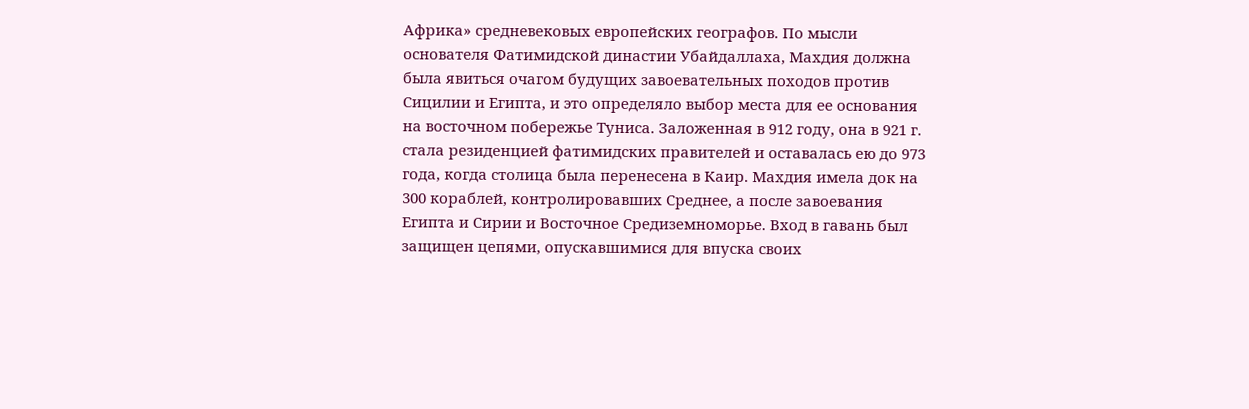Африка» средневековых европейских географов. По мысли основателя Фатимидской династии Убайдаллаха, Махдия должна была явиться очагом будущих завоевательных походов против Сицилии и Египта, и это определяло выбор места для ее основания на восточном побережье Туниса. Заложенная в 912 году, она в 921 г. стала резиденцией фатимидских правителей и оставалась ею до 973 года, когда столица была перенесена в Каир. Махдия имела док на 300 кораблей, контролировавших Среднее, а после завоевания Египта и Сирии и Восточное Средиземноморье. Вход в гавань был защищен цепями, опускавшимися для впуска своих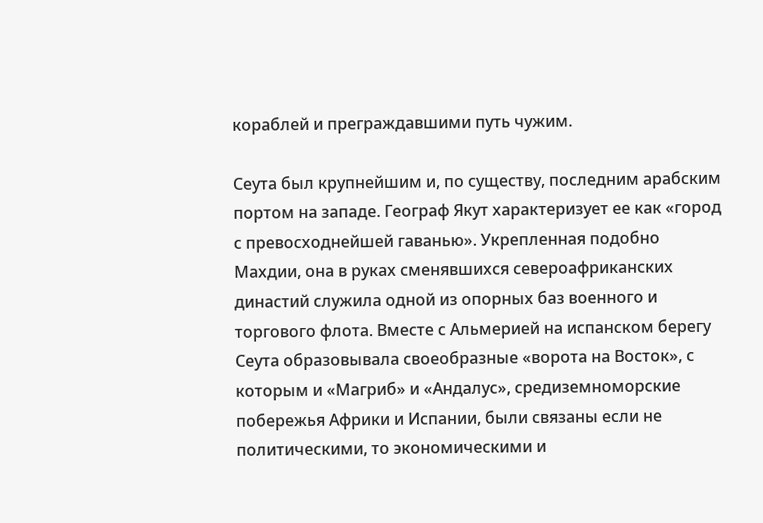кораблей и преграждавшими путь чужим.

Сеута был крупнейшим и, по существу, последним арабским портом на западе. Географ Якут характеризует ее как «город с превосходнейшей гаванью». Укрепленная подобно Махдии, она в руках сменявшихся североафриканских династий служила одной из опорных баз военного и торгового флота. Вместе с Альмерией на испанском берегу Сеута образовывала своеобразные «ворота на Восток», с которым и «Магриб» и «Андалус», средиземноморские побережья Африки и Испании, были связаны если не политическими, то экономическими и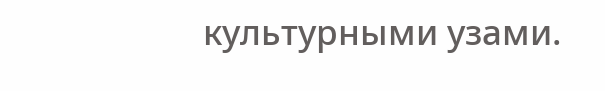культурными узами.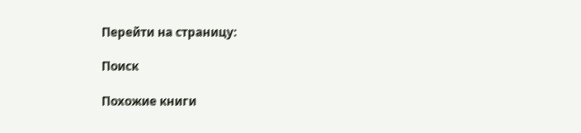Перейти на страницу:

Поиск

Похожие книги